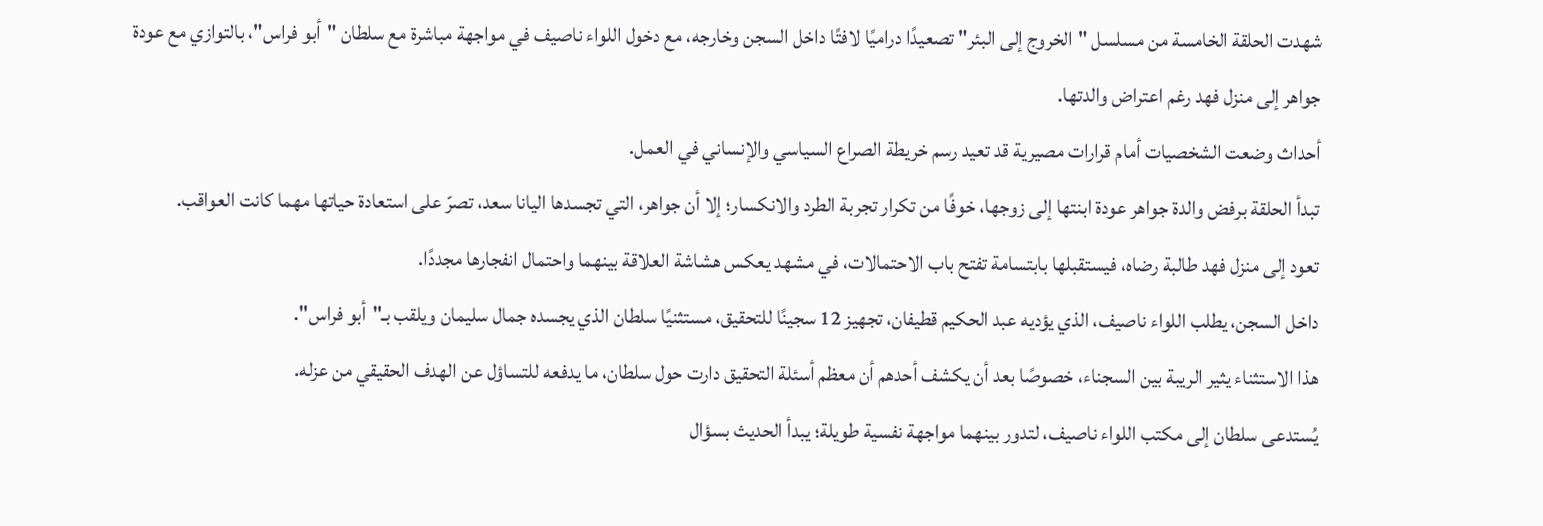شهدت الحلقة الخامسة من مسلسل "الخروج إلى البئر" تصعيدًا دراميًا لافتًا داخل السجن وخارجه، مع دخول اللواء ناصيف في مواجهة مباشرة مع سلطان "أبو فراس"، بالتوازي مع عودة جواهر إلى منزل فهد رغم اعتراض والدتها.
أحداث وضعت الشخصيات أمام قرارات مصيرية قد تعيد رسم خريطة الصراع السياسي والإنساني في العمل.
تبدأ الحلقة برفض والدة جواهر عودة ابنتها إلى زوجها، خوفًا من تكرار تجربة الطرد والانكسار؛ إلا أن جواهر، التي تجسدها اليانا سعد، تصرّ على استعادة حياتها مهما كانت العواقب.
تعود إلى منزل فهد طالبة رضاه، فيستقبلها بابتسامة تفتح باب الاحتمالات، في مشهد يعكس هشاشة العلاقة بينهما واحتمال انفجارها مجددًا.
داخل السجن، يطلب اللواء ناصيف، الذي يؤديه عبد الحكيم قطيفان، تجهيز 12 سجينًا للتحقيق، مستثنيًا سلطان الذي يجسده جمال سليمان ويلقب بـ"أبو فراس".
هذا الاستثناء يثير الريبة بين السجناء، خصوصًا بعد أن يكشف أحدهم أن معظم أسئلة التحقيق دارت حول سلطان، ما يدفعه للتساؤل عن الهدف الحقيقي من عزله.
يُستدعى سلطان إلى مكتب اللواء ناصيف، لتدور بينهما مواجهة نفسية طويلة؛ يبدأ الحديث بسؤال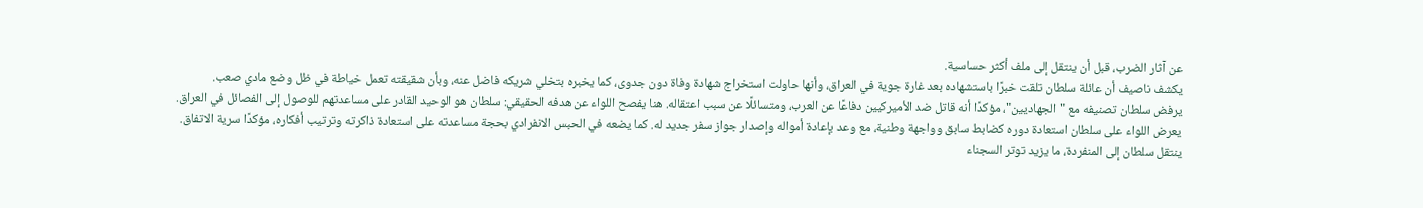عن آثار الضرب، قبل أن ينتقل إلى ملف أكثر حساسية.
يكشف ناصيف أن عائلة سلطان تلقت خبرًا باستشهاده بعد غارة جوية في العراق، وأنها حاولت استخراج شهادة وفاة دون جدوى، كما يخبره بتخلي شريكه فاضل عنه، وبأن شقيقته تعمل خياطة في ظل وضع مادي صعب.
يرفض سلطان تصنيفه مع "الجهاديين"، مؤكدًا أنه قاتل ضد الأميركيين دفاعًا عن العرب، ومتسائلًا عن سبب اعتقاله. هنا يفصح اللواء عن هدفه الحقيقي: سلطان هو الوحيد القادر على مساعدتهم للوصول إلى الفصائل في العراق.
يعرض اللواء على سلطان استعادة دوره كضابط سابق وواجهة وطنية، مع وعد بإعادة أمواله وإصدار جواز سفر جديد له. كما يضعه في الحبس الانفرادي بحجة مساعدته على استعادة ذاكرته وترتيب أفكاره، مؤكدًا سرية الاتفاق.
ينتقل سلطان إلى المنفردة، ما يزيد توتر السجناء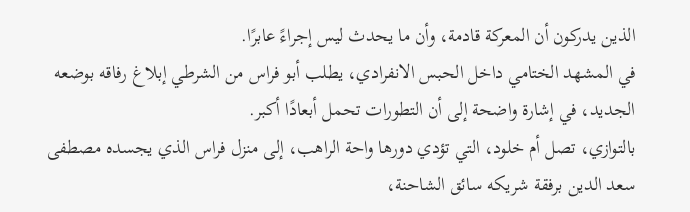الذين يدركون أن المعركة قادمة، وأن ما يحدث ليس إجراءً عابرًا.
في المشهد الختامي داخل الحبس الانفرادي، يطلب أبو فراس من الشرطي إبلاغ رفاقه بوضعه الجديد، في إشارة واضحة إلى أن التطورات تحمل أبعادًا أكبر.
بالتوازي، تصل أم خلود، التي تؤدي دورها واحة الراهب، إلى منزل فراس الذي يجسده مصطفى سعد الدين برفقة شريكه سائق الشاحنة،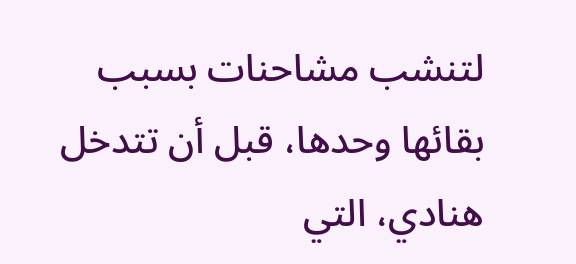لتنشب مشاحنات بسبب بقائها وحدها، قبل أن تتدخل هنادي، التي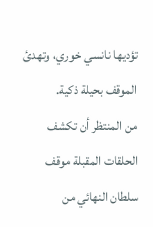تؤديها نانسي خوري، وتهدئ الموقف بحيلة ذكية.
من المنتظر أن تكشف الحلقات المقبلة موقف سلطان النهائي من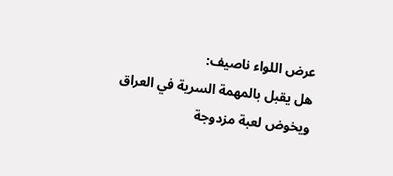عرض اللواء ناصيف:
هل يقبل بالمهمة السرية في العراق ويخوض لعبة مزدوجة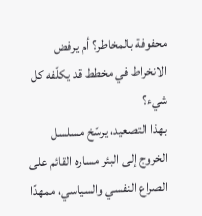محفوفة بالمخاطر؟ أم يرفض الانخراط في مخطط قد يكلّفه كل شيء؟
بهذا التصعيد، يرسّخ مسلسل الخروج إلى البئر مساره القائم على الصراع النفسي والسياسي، ممهدًا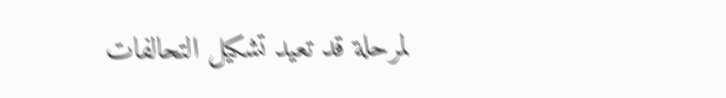لمرحلة قد تعيد تشكيل التحالفات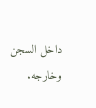داخل السجن وخارجه.